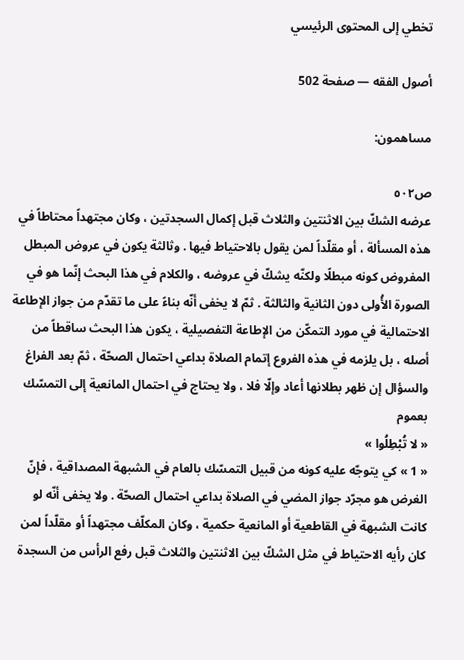تخطي إلى المحتوى الرئيسي

أصول الفقه — صفحة 502

مساهمون:

ص٥٠٢
عرضه الشكّ بين الاثنتين والثلاث قبل إكمال السجدتين ، وكان مجتهداً محتاطاً في هذه المسألة ، أو مقلّداً لمن يقول بالاحتياط فيها . وثالثة يكون في عروض المبطل المفروض كونه مبطلًا ولكنّه يشكّ في عروضه ، والكلام في هذا البحث إنّما هو في الصورة الأُولى دون الثانية والثالثة . ثمّ لا يخفى أنّه بناءً على ما تقدّم من جواز الإطاعة الاحتمالية في مورد التمكّن من الإطاعة التفصيلية ، يكون هذا البحث ساقطاً من أصله ، بل يلزمه في هذه الفروع إتمام الصلاة بداعي احتمال الصحّة ، ثمّ بعد الفراغ والسؤال إن ظهر بطلانها أعاد وإلّا فلا ، ولا يحتاج في احتمال المانعية إلى التمسّك بعموم
« لا تُبْطِلُوا »
« 1 » كي يتوجّه عليه كونه من قبيل التمسّك بالعام في الشبهة المصداقية ، فإنّ الغرض هو مجرّد جواز المضي في الصلاة بداعي احتمال الصحّة . ولا يخفى أنّه لو كانت الشبهة في القاطعية أو المانعية حكمية ، وكان المكلّف مجتهداً أو مقلّداً لمن كان رأيه الاحتياط في مثل الشكّ بين الاثنتين والثلاث قبل رفع الرأس من السجدة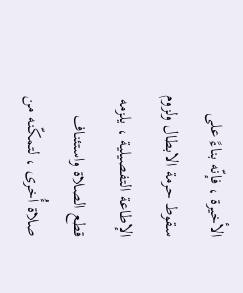الأخيرة ، فإنّه بناءً على سقوط حرمة الابطال ولزوم الإطاعة التفصيلية ، يلزمه قطع الصلاة واستئناف صلاة أُخرى ، لتمكّنه من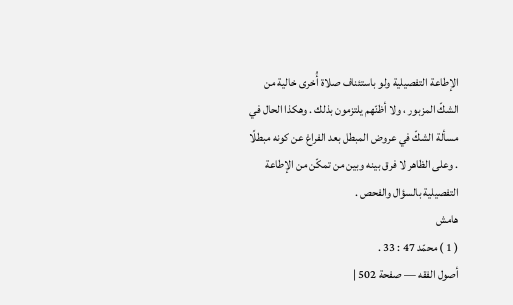الإطاعة التفصيلية ولو باستئناف صلاة أُخرى خالية من الشكّ المزبور ، ولا أظنّهم يلتزمون بذلك . وهكذا الحال في مسألة الشكّ في عروض المبطل بعد الفراغ عن كونه مبطلًا . وعلى الظاهر لا فرق بينه وبين من تمكّن من الإطاعة التفصيلية بالسؤال والفحص .
هامش
( 1 ) محمّد 47 : 33 .
أصول الفقه — صفحة 502 |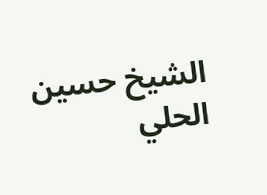الشيخ حسين الحلي